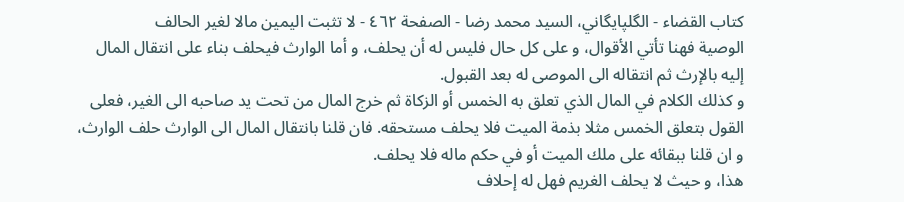كتاب القضاء - الگلپايگاني، السيد محمد رضا - الصفحة ٤٦٢ - لا تثبت اليمين مالا لغير الحالف
الوصية فهنا تأتي الأقوال، و على كل حال فليس له أن يحلف، و أما الوارث فيحلف بناء على انتقال المال إليه بالإرث ثم انتقاله الى الموصى له بعد القبول.
و كذلك الكلام في المال الذي تعلق به الخمس أو الزكاة ثم خرج المال من تحت يد صاحبه الى الغير، فعلى القول بتعلق الخمس مثلا بذمة الميت فلا يحلف مستحقه. فان قلنا بانتقال المال الى الوارث حلف الوارث، و ان قلنا ببقائه على ملك الميت أو في حكم ماله فلا يحلف.
هذا، و حيث لا يحلف الغريم فهل له إحلاف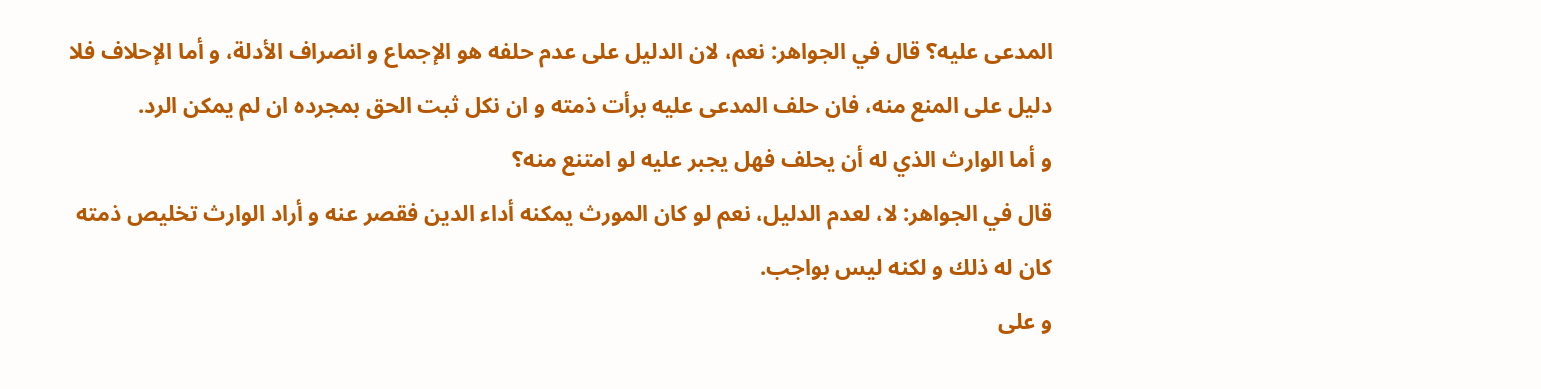المدعى عليه؟ قال في الجواهر: نعم، لان الدليل على عدم حلفه هو الإجماع و انصراف الأدلة، و أما الإحلاف فلا دليل على المنع منه، فان حلف المدعى عليه برأت ذمته و ان نكل ثبت الحق بمجرده ان لم يمكن الرد.
و أما الوارث الذي له أن يحلف فهل يجبر عليه لو امتنع منه؟
قال في الجواهر: لا، لعدم الدليل، نعم لو كان المورث يمكنه أداء الدين فقصر عنه و أراد الوارث تخليص ذمته كان له ذلك و لكنه ليس بواجب.
و على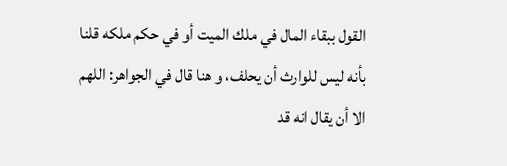القول ببقاء المال في ملك الميت أو في حكم ملكه قلنا بأنه ليس للوارث أن يحلف، و هنا قال في الجواهر: اللهم الا أن يقال انه قد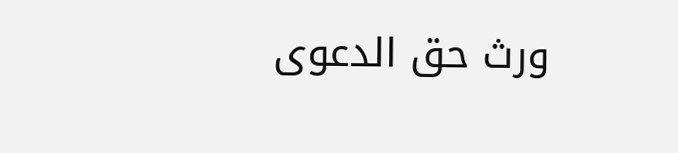ورث حق الدعوى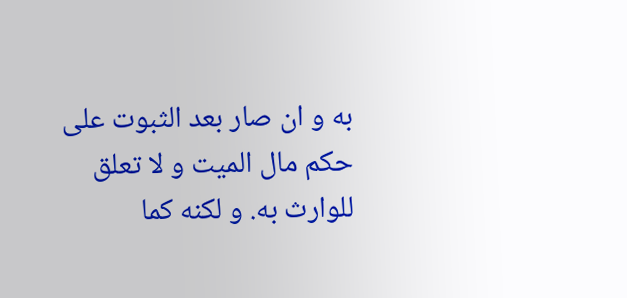به و ان صار بعد الثبوت على حكم مال الميت و لا تعلق للوارث به. و لكنه كما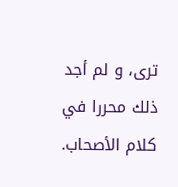ترى، و لم أجد ذلك محررا في كلام الأصحاب.